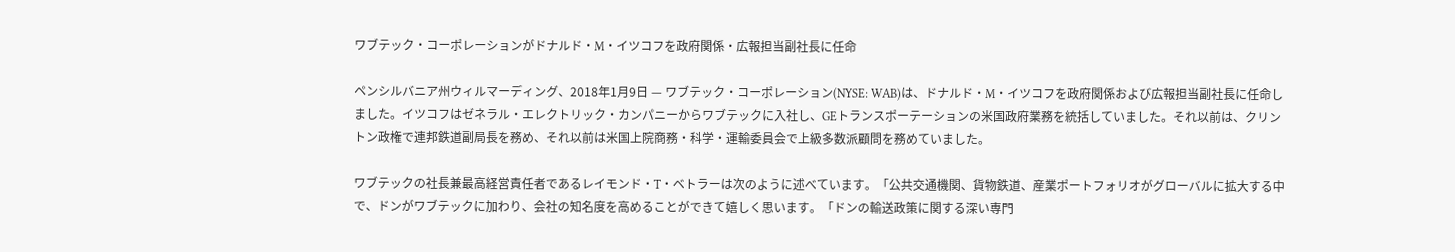ワブテック・コーポレーションがドナルド・M・イツコフを政府関係・広報担当副社長に任命

ペンシルバニア州ウィルマーディング、2018年1月9日 — ワブテック・コーポレーション(NYSE: WAB)は、ドナルド・M・イツコフを政府関係および広報担当副社長に任命しました。イツコフはゼネラル・エレクトリック・カンパニーからワブテックに入社し、GEトランスポーテーションの米国政府業務を統括していました。それ以前は、クリントン政権で連邦鉄道副局長を務め、それ以前は米国上院商務・科学・運輸委員会で上級多数派顧問を務めていました。

ワブテックの社長兼最高経営責任者であるレイモンド・T・ベトラーは次のように述べています。「公共交通機関、貨物鉄道、産業ポートフォリオがグローバルに拡大する中で、ドンがワブテックに加わり、会社の知名度を高めることができて嬉しく思います。「ドンの輸送政策に関する深い専門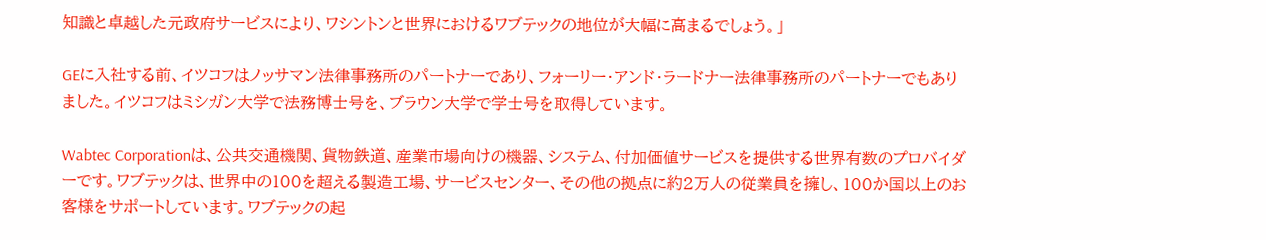知識と卓越した元政府サービスにより、ワシントンと世界におけるワブテックの地位が大幅に高まるでしょう。」

GEに入社する前、イツコフはノッサマン法律事務所のパートナーであり、フォーリー・アンド・ラードナー法律事務所のパートナーでもありました。イツコフはミシガン大学で法務博士号を、ブラウン大学で学士号を取得しています。

Wabtec Corporationは、公共交通機関、貨物鉄道、産業市場向けの機器、システム、付加価値サービスを提供する世界有数のプロバイダーです。ワブテックは、世界中の100を超える製造工場、サービスセンター、その他の拠点に約2万人の従業員を擁し、100か国以上のお客様をサポートしています。ワブテックの起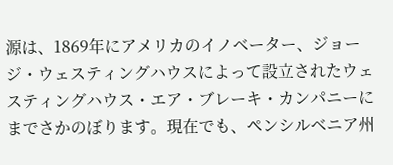源は、1869年にアメリカのイノベーター、ジョージ・ウェスティングハウスによって設立されたウェスティングハウス・エア・ブレーキ・カンパニーにまでさかのぼります。現在でも、ペンシルベニア州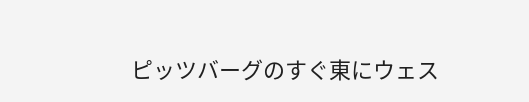ピッツバーグのすぐ東にウェス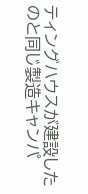ティングハウスが建設したのと同じ製造キャンパ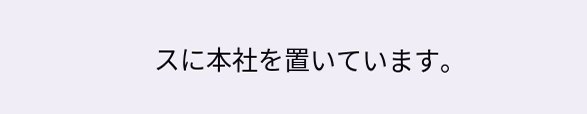スに本社を置いています。